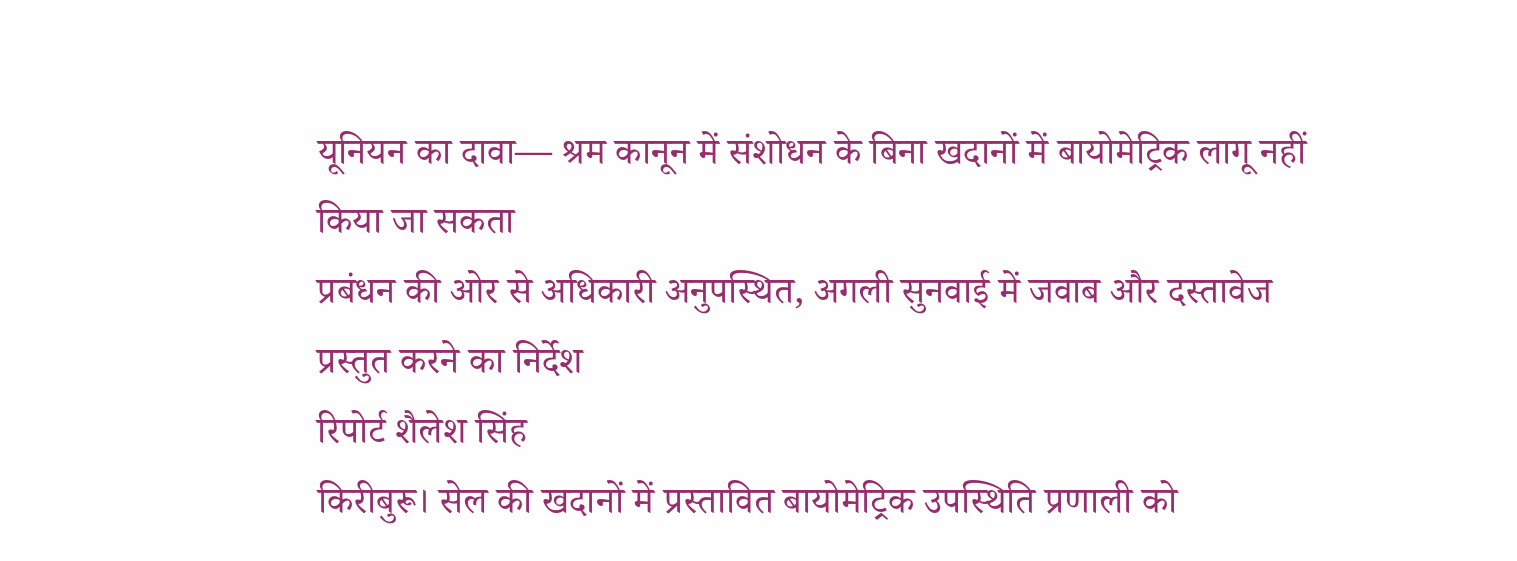यूनियन का दावा— श्रम कानून में संशोधन के बिना खदानों में बायोमेट्रिक लागू नहीं किया जा सकता
प्रबंधन की ओर से अधिकारी अनुपस्थित, अगली सुनवाई में जवाब और दस्तावेज प्रस्तुत करने का निर्देश
रिपोर्ट शैलेश सिंह
किरीबुरू। सेल की खदानों में प्रस्तावित बायोमेट्रिक उपस्थिति प्रणाली को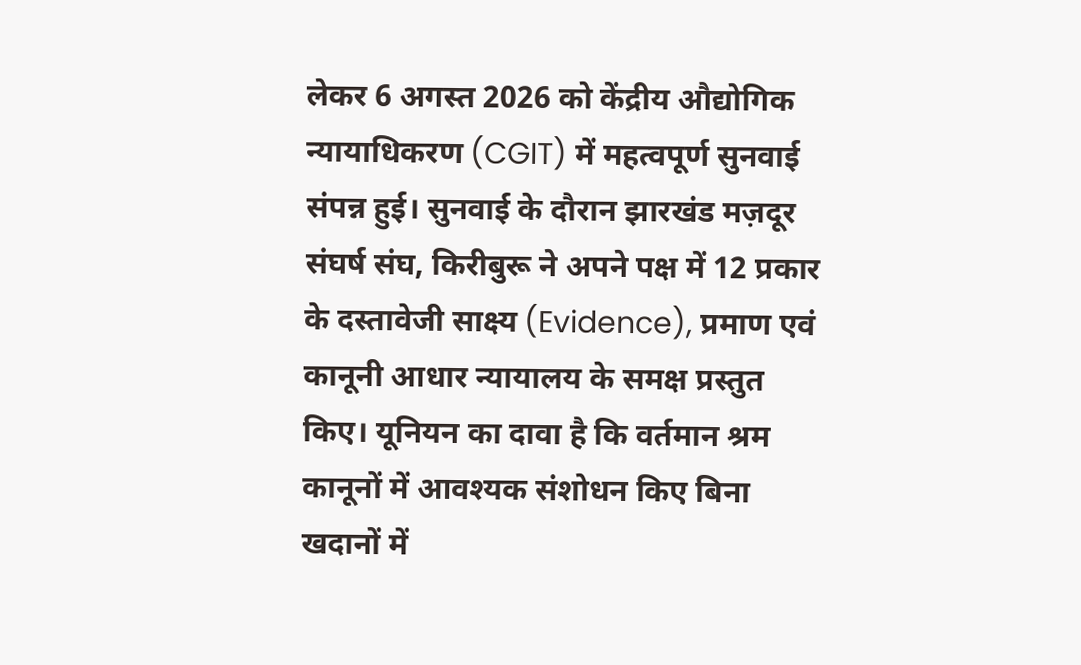लेकर 6 अगस्त 2026 को केंद्रीय औद्योगिक न्यायाधिकरण (CGIT) में महत्वपूर्ण सुनवाई संपन्न हुई। सुनवाई के दौरान झारखंड मज़दूर संघर्ष संघ, किरीबुरू ने अपने पक्ष में 12 प्रकार के दस्तावेजी साक्ष्य (Evidence), प्रमाण एवं कानूनी आधार न्यायालय के समक्ष प्रस्तुत किए। यूनियन का दावा है कि वर्तमान श्रम कानूनों में आवश्यक संशोधन किए बिना खदानों में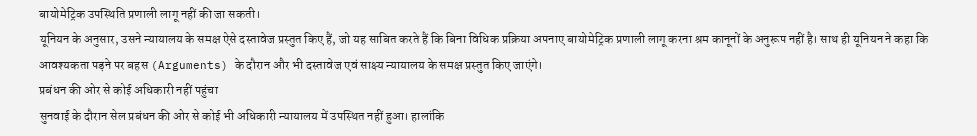बायोमेट्रिक उपस्थिति प्रणाली लागू नहीं की जा सकती।
यूनियन के अनुसार, उसने न्यायालय के समक्ष ऐसे दस्तावेज प्रस्तुत किए हैं, जो यह साबित करते हैं कि बिना विधिक प्रक्रिया अपनाए बायोमेट्रिक प्रणाली लागू करना श्रम कानूनों के अनुरूप नहीं है। साथ ही यूनियन ने कहा कि आवश्यकता पड़ने पर बहस (Arguments) के दौरान और भी दस्तावेज एवं साक्ष्य न्यायालय के समक्ष प्रस्तुत किए जाएंगे।
प्रबंधन की ओर से कोई अधिकारी नहीं पहुंचा
सुनवाई के दौरान सेल प्रबंधन की ओर से कोई भी अधिकारी न्यायालय में उपस्थित नहीं हुआ। हालांकि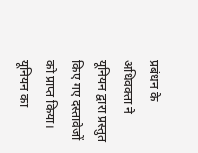प्रबंधन के अधिवक्ता ने यूनियन द्वारा प्रस्तुत किए गए दस्तावेजों को प्राप्त किया।
यूनियन का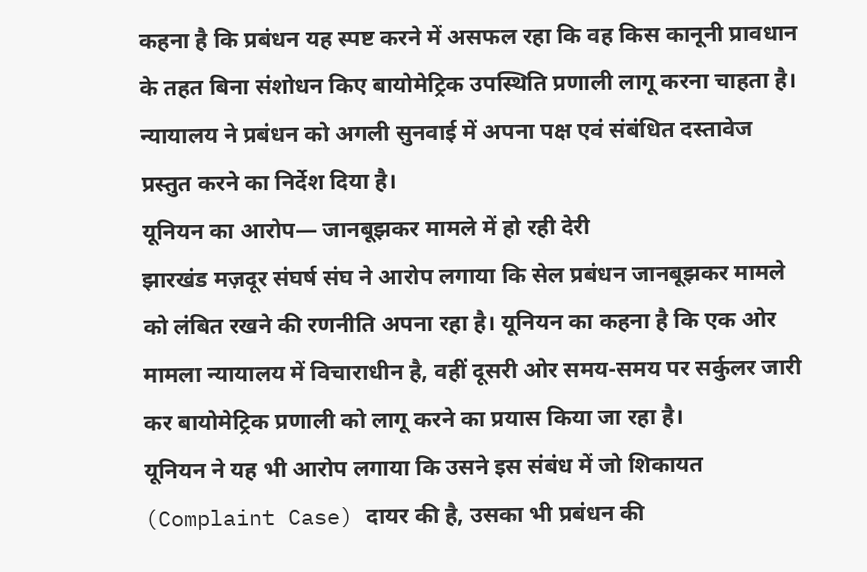कहना है कि प्रबंधन यह स्पष्ट करने में असफल रहा कि वह किस कानूनी प्रावधान के तहत बिना संशोधन किए बायोमेट्रिक उपस्थिति प्रणाली लागू करना चाहता है। न्यायालय ने प्रबंधन को अगली सुनवाई में अपना पक्ष एवं संबंधित दस्तावेज प्रस्तुत करने का निर्देश दिया है।
यूनियन का आरोप— जानबूझकर मामले में हो रही देरी
झारखंड मज़दूर संघर्ष संघ ने आरोप लगाया कि सेल प्रबंधन जानबूझकर मामले को लंबित रखने की रणनीति अपना रहा है। यूनियन का कहना है कि एक ओर मामला न्यायालय में विचाराधीन है, वहीं दूसरी ओर समय-समय पर सर्कुलर जारी कर बायोमेट्रिक प्रणाली को लागू करने का प्रयास किया जा रहा है।
यूनियन ने यह भी आरोप लगाया कि उसने इस संबंध में जो शिकायत (Complaint Case) दायर की है, उसका भी प्रबंधन की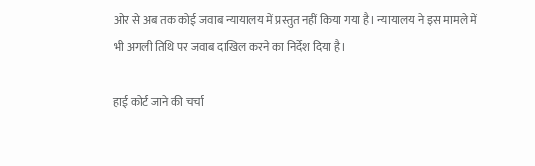ओर से अब तक कोई जवाब न्यायालय में प्रस्तुत नहीं किया गया है। न्यायालय ने इस मामले में भी अगली तिथि पर जवाब दाखिल करने का निर्देश दिया है।

हाई कोर्ट जाने की चर्चा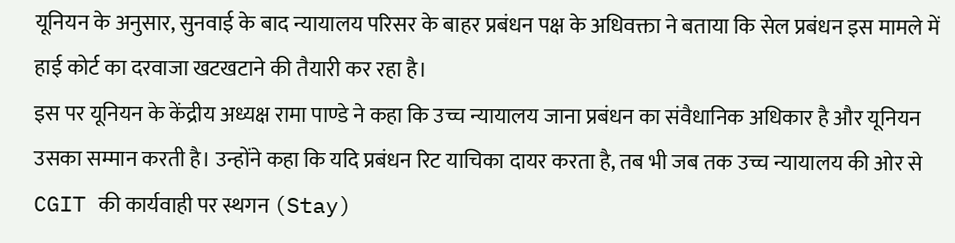यूनियन के अनुसार, सुनवाई के बाद न्यायालय परिसर के बाहर प्रबंधन पक्ष के अधिवक्ता ने बताया कि सेल प्रबंधन इस मामले में हाई कोर्ट का दरवाजा खटखटाने की तैयारी कर रहा है।
इस पर यूनियन के केंद्रीय अध्यक्ष रामा पाण्डे ने कहा कि उच्च न्यायालय जाना प्रबंधन का संवैधानिक अधिकार है और यूनियन उसका सम्मान करती है। उन्होंने कहा कि यदि प्रबंधन रिट याचिका दायर करता है, तब भी जब तक उच्च न्यायालय की ओर से CGIT की कार्यवाही पर स्थगन (Stay)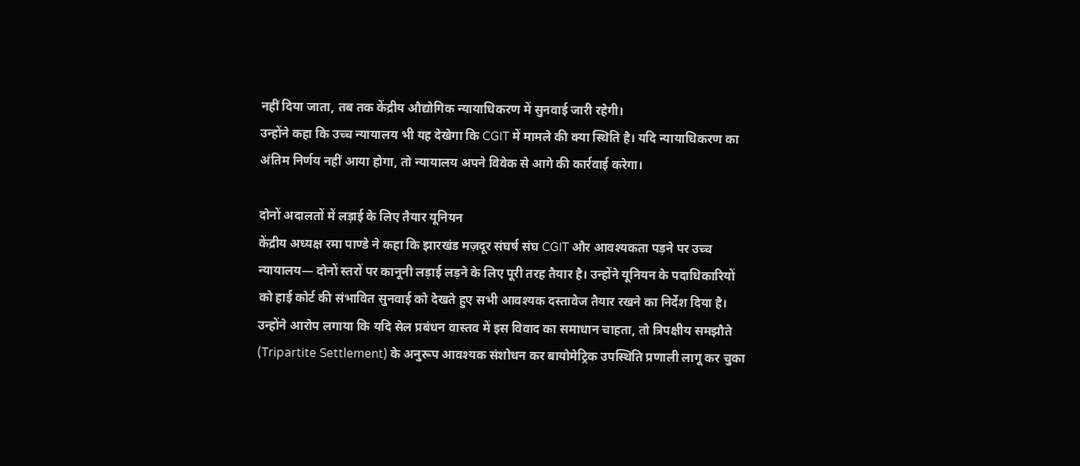नहीं दिया जाता, तब तक केंद्रीय औद्योगिक न्यायाधिकरण में सुनवाई जारी रहेगी।
उन्होंने कहा कि उच्च न्यायालय भी यह देखेगा कि CGIT में मामले की क्या स्थिति है। यदि न्यायाधिकरण का अंतिम निर्णय नहीं आया होगा, तो न्यायालय अपने विवेक से आगे की कार्रवाई करेगा।

दोनों अदालतों में लड़ाई के लिए तैयार यूनियन
केंद्रीय अध्यक्ष रमा पाण्डे ने कहा कि झारखंड मज़दूर संघर्ष संघ CGIT और आवश्यकता पड़ने पर उच्च न्यायालय— दोनों स्तरों पर कानूनी लड़ाई लड़ने के लिए पूरी तरह तैयार है। उन्होंने यूनियन के पदाधिकारियों को हाई कोर्ट की संभावित सुनवाई को देखते हुए सभी आवश्यक दस्तावेज तैयार रखने का निर्देश दिया है।
उन्होंने आरोप लगाया कि यदि सेल प्रबंधन वास्तव में इस विवाद का समाधान चाहता, तो त्रिपक्षीय समझौते (Tripartite Settlement) के अनुरूप आवश्यक संशोधन कर बायोमेट्रिक उपस्थिति प्रणाली लागू कर चुका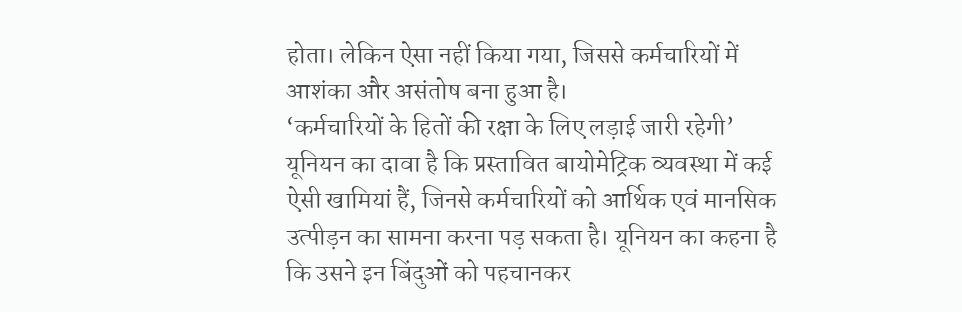होता। लेकिन ऐसा नहीं किया गया, जिससे कर्मचारियों में आशंका और असंतोष बना हुआ है।
‘कर्मचारियों के हितों की रक्षा के लिए लड़ाई जारी रहेगी’
यूनियन का दावा है कि प्रस्तावित बायोमेट्रिक व्यवस्था में कई ऐसी खामियां हैं, जिनसे कर्मचारियों को आर्थिक एवं मानसिक उत्पीड़न का सामना करना पड़ सकता है। यूनियन का कहना है कि उसने इन बिंदुओं को पहचानकर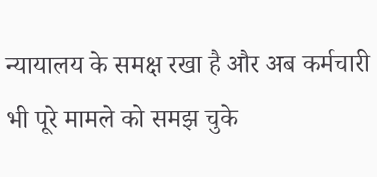न्यायालय के समक्ष रखा है और अब कर्मचारी भी पूरे मामले को समझ चुके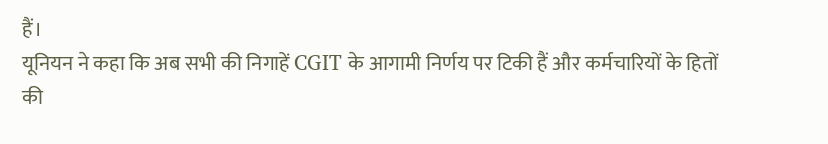हैं।
यूनियन ने कहा कि अब सभी की निगाहें CGIT के आगामी निर्णय पर टिकी हैं और कर्मचारियों के हितों की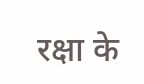रक्षा के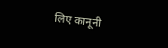लिए कानूनी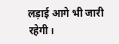लड़ाई आगे भी जारी रहेगी।